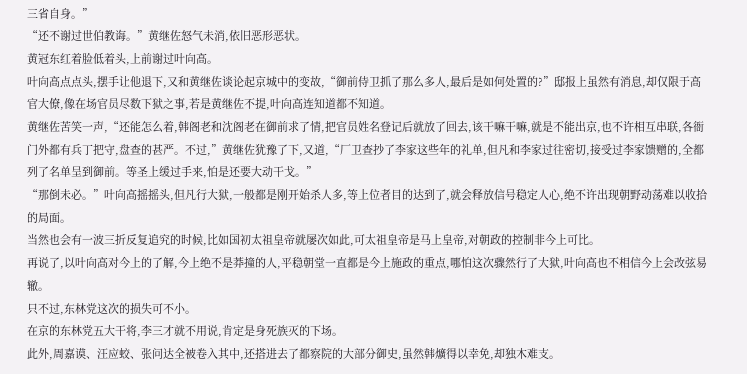三省自身。”
“还不谢过世伯教诲。”黄继佐怒气未消,依旧恶形恶状。
黄冠东红着脸低着头,上前谢过叶向高。
叶向高点点头,摆手让他退下,又和黄继佐谈论起京城中的变故,“御前侍卫抓了那么多人,最后是如何处置的?”邸报上虽然有消息,却仅限于高官大僚,像在场官员尽数下狱之事,若是黄继佐不提,叶向高连知道都不知道。
黄继佐苦笑一声,“还能怎么着,韩阁老和沈阁老在御前求了情,把官员姓名登记后就放了回去,该干嘛干嘛,就是不能出京,也不许相互串联,各衙门外都有兵丁把守,盘查的甚严。不过,”黄继佐犹豫了下,又道,“厂卫查抄了李家这些年的礼单,但凡和李家过往密切,接受过李家馈赠的,全都列了名单呈到御前。等圣上缓过手来,怕是还要大动干戈。”
“那倒未必。”叶向高摇摇头,但凡行大狱,一般都是刚开始杀人多,等上位者目的达到了,就会释放信号稳定人心,绝不许出现朝野动荡难以收拾的局面。
当然也会有一波三折反复追究的时候,比如国初太祖皇帝就屡次如此,可太祖皇帝是马上皇帝,对朝政的控制非今上可比。
再说了,以叶向高对今上的了解,今上绝不是莽撞的人,平稳朝堂一直都是今上施政的重点,哪怕这次骤然行了大狱,叶向高也不相信今上会改弦易辙。
只不过,东林党这次的损失可不小。
在京的东林党五大干将,李三才就不用说,肯定是身死族灭的下场。
此外,周嘉谟、汪应蛟、张问达全被卷入其中,还搭进去了都察院的大部分御史,虽然韩爌得以幸免,却独木难支。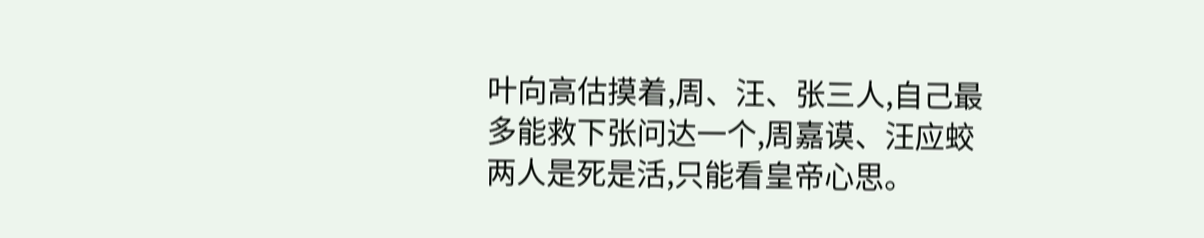叶向高估摸着,周、汪、张三人,自己最多能救下张问达一个,周嘉谟、汪应蛟两人是死是活,只能看皇帝心思。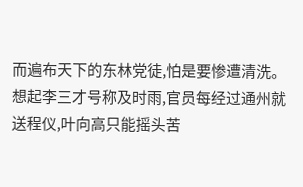而遍布天下的东林党徒,怕是要惨遭清洗。
想起李三才号称及时雨,官员每经过通州就送程仪,叶向高只能摇头苦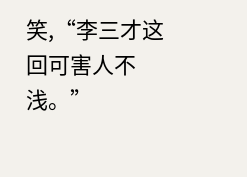笑,“李三才这回可害人不浅。”